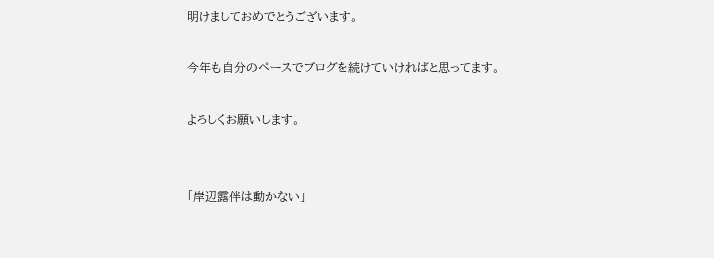明けましておめでとうございます。

今年も自分のペースでブログを続けていければと思ってます。

よろしくお願いします。


「岸辺露伴は動かない」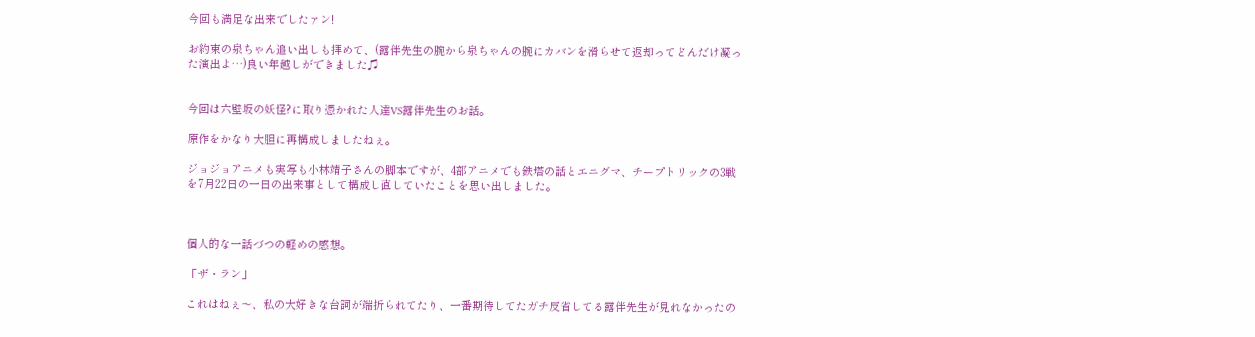今回も満足な出来でしたァン!

お約束の泉ちゃん追い出しも拝めて、(露伴先生の腕から泉ちゃんの腕にカバンを滑らせて返却ってどんだけ凝った演出よ…)良い年越しができました♫


今回は六壁坂の妖怪?に取り憑かれた人達VS露伴先生のお話。

原作をかなり大胆に再構成しましたねぇ。

ジョジョアニメも実写も小林靖子さんの脚本ですが、4部アニメでも鉄塔の話とエニグマ、チープトリックの3戦を7月22日の一日の出来事として構成し直していたことを思い出しました。



個人的な一話づつの軽めの感想。

「ザ・ラン」

これはねぇ〜、私の大好きな台詞が端折られてたり、一番期待してたガチ反省してる露伴先生が見れなかったの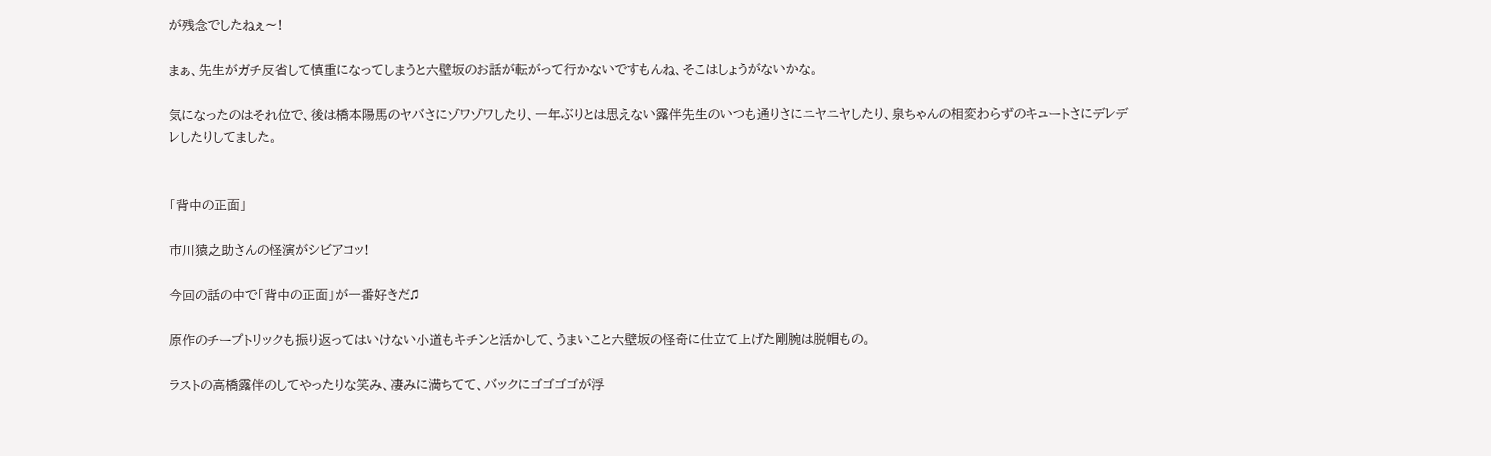が残念でしたねぇ〜!

まぁ、先生がガチ反省して慎重になってしまうと六壁坂のお話が転がって行かないですもんね、そこはしょうがないかな。

気になったのはそれ位で、後は橋本陽馬のヤバさにゾワゾワしたり、一年ぶりとは思えない露伴先生のいつも通りさにニヤニヤしたり、泉ちゃんの相変わらずのキュートさにデレデレしたりしてました。


「背中の正面」

市川猿之助さんの怪演がシビアコッ!

今回の話の中で「背中の正面」が一番好きだ♫

原作のチープトリックも振り返ってはいけない小道もキチンと活かして、うまいこと六壁坂の怪奇に仕立て上げた剛腕は脱帽もの。

ラストの高橋露伴のしてやったりな笑み、凄みに満ちてて、バックにゴゴゴゴが浮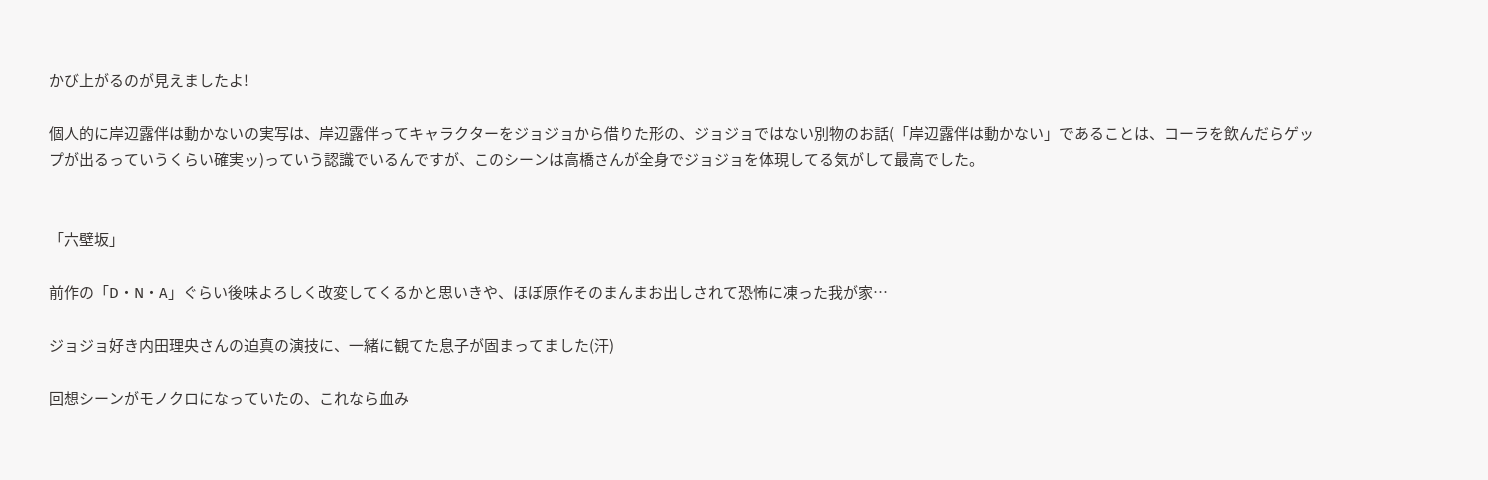かび上がるのが見えましたよ!

個人的に岸辺露伴は動かないの実写は、岸辺露伴ってキャラクターをジョジョから借りた形の、ジョジョではない別物のお話(「岸辺露伴は動かない」であることは、コーラを飲んだらゲップが出るっていうくらい確実ッ)っていう認識でいるんですが、このシーンは高橋さんが全身でジョジョを体現してる気がして最高でした。


「六壁坂」

前作の「D・N・A」ぐらい後味よろしく改変してくるかと思いきや、ほぼ原作そのまんまお出しされて恐怖に凍った我が家…

ジョジョ好き内田理央さんの迫真の演技に、一緒に観てた息子が固まってました(汗)

回想シーンがモノクロになっていたの、これなら血み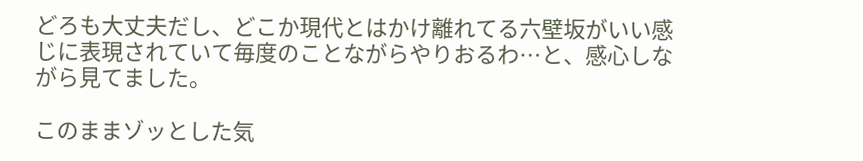どろも大丈夫だし、どこか現代とはかけ離れてる六壁坂がいい感じに表現されていて毎度のことながらやりおるわ…と、感心しながら見てました。

このままゾッとした気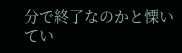分で終了なのかと慄いてい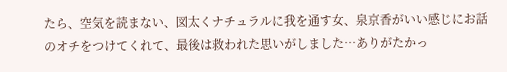たら、空気を読まない、図太くナチュラルに我を通す女、泉京香がいい感じにお話のオチをつけてくれて、最後は救われた思いがしました…ありがたかっ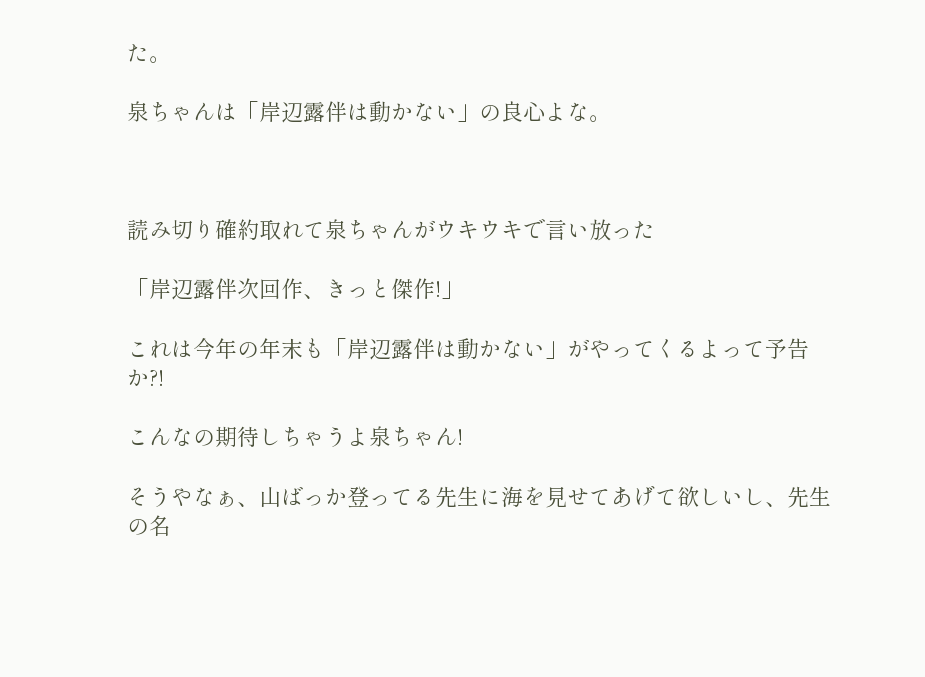た。

泉ちゃんは「岸辺露伴は動かない」の良心よな。



読み切り確約取れて泉ちゃんがウキウキで言い放った

「岸辺露伴次回作、きっと傑作!」

これは今年の年末も「岸辺露伴は動かない」がやってくるよって予告か?!

こんなの期待しちゃうよ泉ちゃん!

そうやなぁ、山ばっか登ってる先生に海を見せてあげて欲しいし、先生の名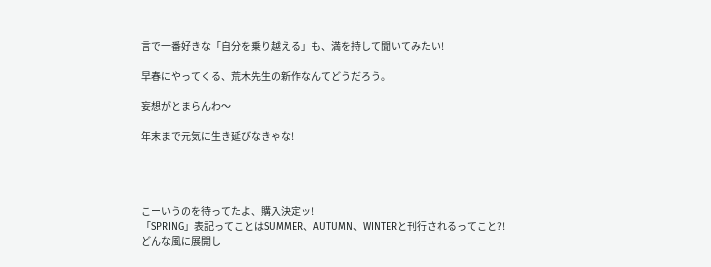言で一番好きな「自分を乗り越える」も、満を持して聞いてみたい!

早春にやってくる、荒木先生の新作なんてどうだろう。

妄想がとまらんわ〜

年末まで元気に生き延びなきゃな!




こーいうのを待ってたよ、購入決定ッ!
「SPRING」表記ってことはSUMMER、AUTUMN、WINTERと刊行されるってこと?!
どんな風に展開し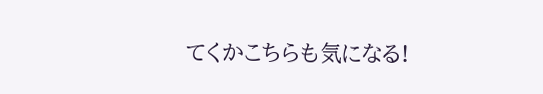てくかこちらも気になる!